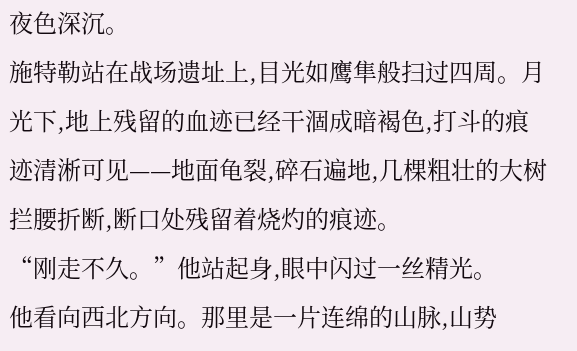夜色深沉。
施特勒站在战场遗址上,目光如鹰隼般扫过四周。月光下,地上残留的血迹已经干涸成暗褐色,打斗的痕迹清淅可见——地面龟裂,碎石遍地,几棵粗壮的大树拦腰折断,断口处残留着烧灼的痕迹。
“刚走不久。”他站起身,眼中闪过一丝精光。
他看向西北方向。那里是一片连绵的山脉,山势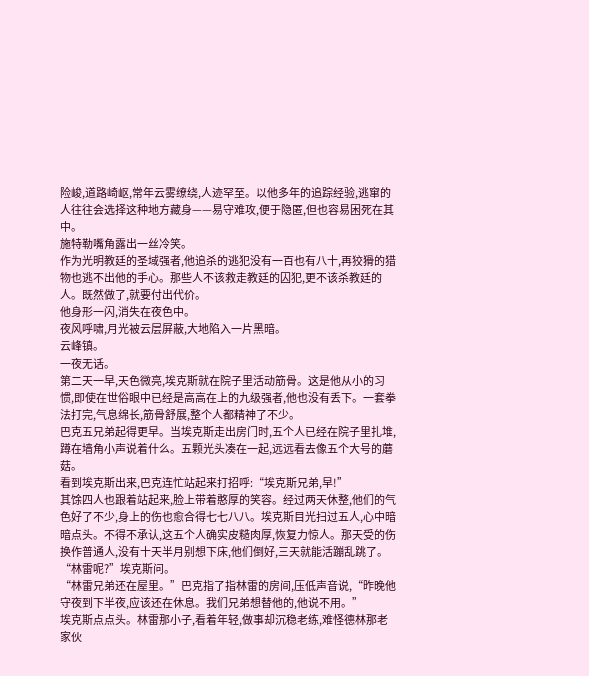险峻,道路崎岖,常年云雾缭绕,人迹罕至。以他多年的追踪经验,逃窜的人往往会选择这种地方藏身——易守难攻,便于隐匿,但也容易困死在其中。
施特勒嘴角露出一丝冷笑。
作为光明教廷的圣域强者,他追杀的逃犯没有一百也有八十,再狡猾的猎物也逃不出他的手心。那些人不该救走教廷的囚犯,更不该杀教廷的人。既然做了,就要付出代价。
他身形一闪,消失在夜色中。
夜风呼啸,月光被云层屏蔽,大地陷入一片黑暗。
云峰镇。
一夜无话。
第二天一早,天色微亮,埃克斯就在院子里活动筋骨。这是他从小的习惯,即使在世俗眼中已经是高高在上的九级强者,他也没有丢下。一套拳法打完,气息绵长,筋骨舒展,整个人都精神了不少。
巴克五兄弟起得更早。当埃克斯走出房门时,五个人已经在院子里扎堆,蹲在墙角小声说着什么。五颗光头凑在一起,远远看去像五个大号的蘑菇。
看到埃克斯出来,巴克连忙站起来打招呼:“埃克斯兄弟,早!”
其馀四人也跟着站起来,脸上带着憨厚的笑容。经过两天休整,他们的气色好了不少,身上的伤也愈合得七七八八。埃克斯目光扫过五人,心中暗暗点头。不得不承认,这五个人确实皮糙肉厚,恢复力惊人。那天受的伤换作普通人,没有十天半月别想下床,他们倒好,三天就能活蹦乱跳了。
“林雷呢?”埃克斯问。
“林雷兄弟还在屋里。”巴克指了指林雷的房间,压低声音说,“昨晚他守夜到下半夜,应该还在休息。我们兄弟想替他的,他说不用。”
埃克斯点点头。林雷那小子,看着年轻,做事却沉稳老练,难怪德林那老家伙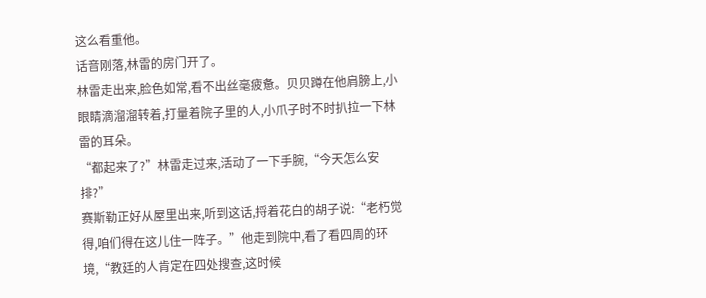这么看重他。
话音刚落,林雷的房门开了。
林雷走出来,脸色如常,看不出丝毫疲惫。贝贝蹲在他肩膀上,小眼睛滴溜溜转着,打量着院子里的人,小爪子时不时扒拉一下林雷的耳朵。
“都起来了?”林雷走过来,活动了一下手腕,“今天怎么安排?”
赛斯勒正好从屋里出来,听到这话,捋着花白的胡子说:“老朽觉得,咱们得在这儿住一阵子。”他走到院中,看了看四周的环境,“教廷的人肯定在四处搜查,这时候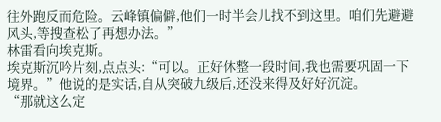往外跑反而危险。云峰镇偏僻,他们一时半会儿找不到这里。咱们先避避风头,等搜查松了再想办法。”
林雷看向埃克斯。
埃克斯沉吟片刻,点点头:“可以。正好休整一段时间,我也需要巩固一下境界。”他说的是实话,自从突破九级后,还没来得及好好沉淀。
“那就这么定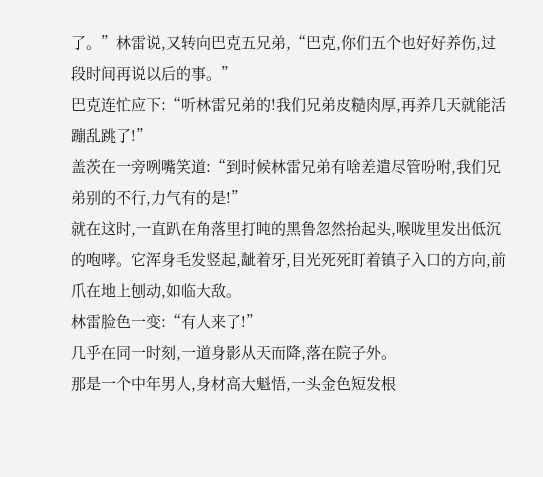了。”林雷说,又转向巴克五兄弟,“巴克,你们五个也好好养伤,过段时间再说以后的事。”
巴克连忙应下:“听林雷兄弟的!我们兄弟皮糙肉厚,再养几天就能活蹦乱跳了!”
盖茨在一旁咧嘴笑道:“到时候林雷兄弟有啥差遣尽管吩咐,我们兄弟别的不行,力气有的是!”
就在这时,一直趴在角落里打盹的黑鲁忽然抬起头,喉咙里发出低沉的咆哮。它浑身毛发竖起,龇着牙,目光死死盯着镇子入口的方向,前爪在地上刨动,如临大敌。
林雷脸色一变:“有人来了!”
几乎在同一时刻,一道身影从天而降,落在院子外。
那是一个中年男人,身材高大魁悟,一头金色短发根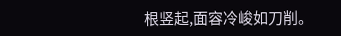根竖起,面容冷峻如刀削。